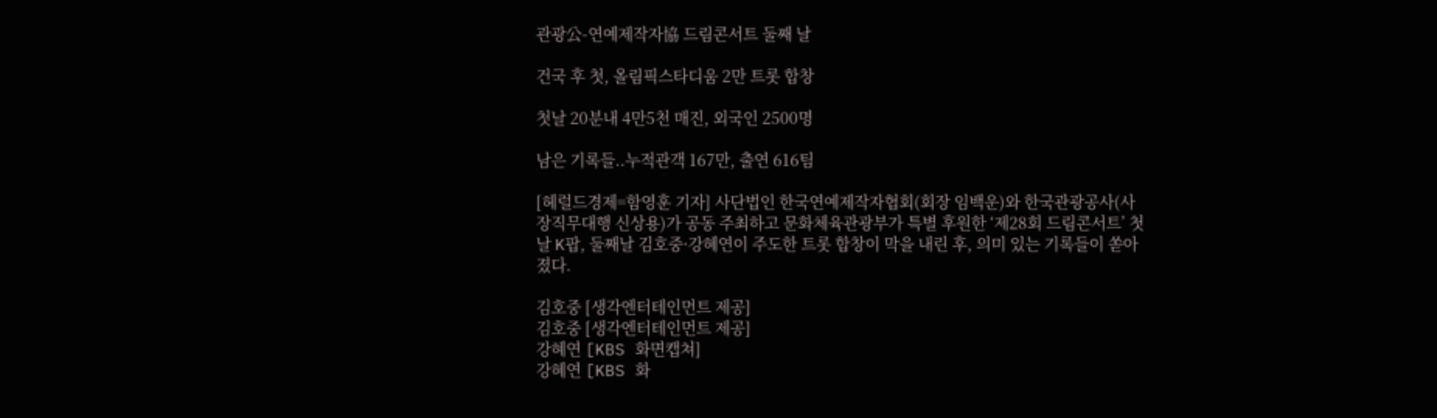관광公-연예제작자協 드림콘서트 둘째 날

건국 후 첫, 올림픽스타디움 2만 트롯 합창

첫날 20분내 4만5천 매진, 외국인 2500명

남은 기록들..누적관객 167만, 출연 616팀

[헤럴드경제=함영훈 기자] 사단법인 한국연예제작자협회(회장 임백운)와 한국관광공사(사장직무대행 신상용)가 공동 주최하고 문화체육관광부가 특별 후원한 ‘제28회 드림콘서트’ 첫날 K팝, 둘째날 김호중·강혜연이 주도한 트롯 합창이 막을 내린 후, 의미 있는 기록들이 쏟아졌다.

김호중 [생각엔터테인먼트 제공]
김호중 [생각엔터테인먼트 제공]
강혜연 [KBS 화면캡쳐]
강혜연 [KBS 화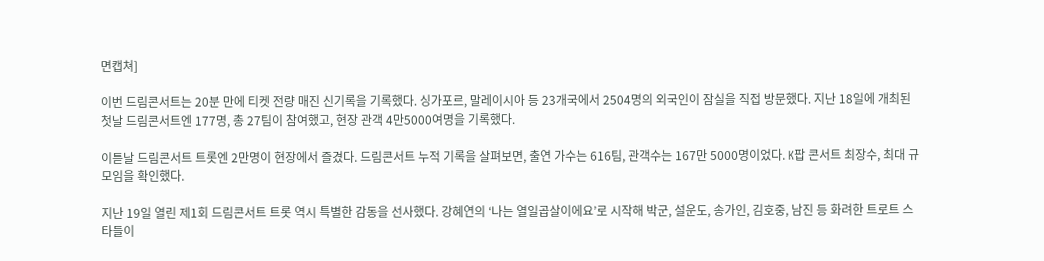면캡쳐]

이번 드림콘서트는 20분 만에 티켓 전량 매진 신기록을 기록했다. 싱가포르, 말레이시아 등 23개국에서 2504명의 외국인이 잠실을 직접 방문했다. 지난 18일에 개최된 첫날 드림콘서트엔 177명, 총 27팀이 참여했고, 현장 관객 4만5000여명을 기록했다.

이튿날 드림콘서트 트롯엔 2만명이 현장에서 즐겼다. 드림콘서트 누적 기록을 살펴보면, 출연 가수는 616팀, 관객수는 167만 5000명이었다. K팝 콘서트 최장수, 최대 규모임을 확인했다.

지난 19일 열린 제1회 드림콘서트 트롯 역시 특별한 감동을 선사했다. 강혜연의 ‘나는 열일곱살이에요’로 시작해 박군, 설운도, 송가인, 김호중, 남진 등 화려한 트로트 스타들이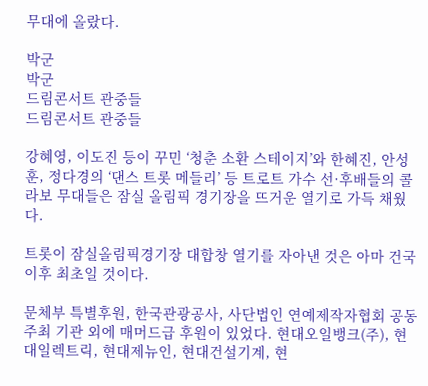무대에 올랐다.

박군
박군
드림콘서트 관중들
드림콘서트 관중들

강혜영, 이도진 등이 꾸민 ‘청춘 소환 스테이지’와 한혜진, 안성훈, 정다경의 ‘댄스 트롯 메들리’ 등 트로트 가수 선·후배들의 콜라보 무대들은 잠실 올림픽 경기장을 뜨거운 열기로 가득 채웠다.

트롯이 잠실올림픽경기장 대합창 열기를 자아낸 것은 아마 건국이후 최초일 것이다.

문체부 특별후원, 한국관광공사, 사단법인 연예제작자협회 공동 주최 기관 외에 매머드급 후원이 있었다. 현대오일뱅크(주), 현대일렉트릭, 현대제뉴인, 현대건설기계, 현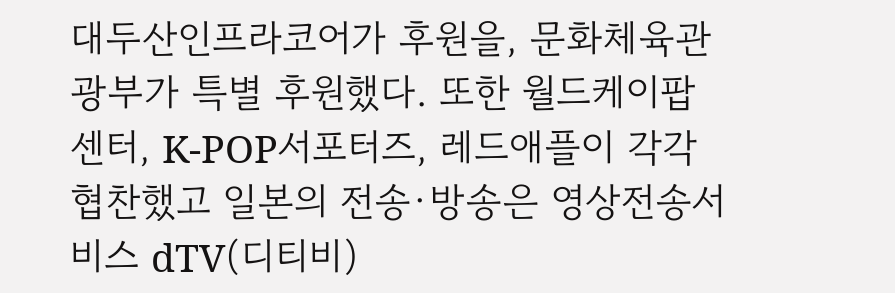대두산인프라코어가 후원을, 문화체육관광부가 특별 후원했다. 또한 월드케이팝센터, K-POP서포터즈, 레드애플이 각각 협찬했고 일본의 전송·방송은 영상전송서비스 dTV(디티비)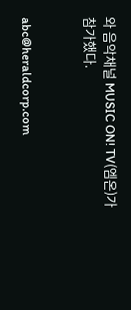와 음악채널 MUSIC ON! TV(엠온)가 참가했다.


abc@heraldcorp.com